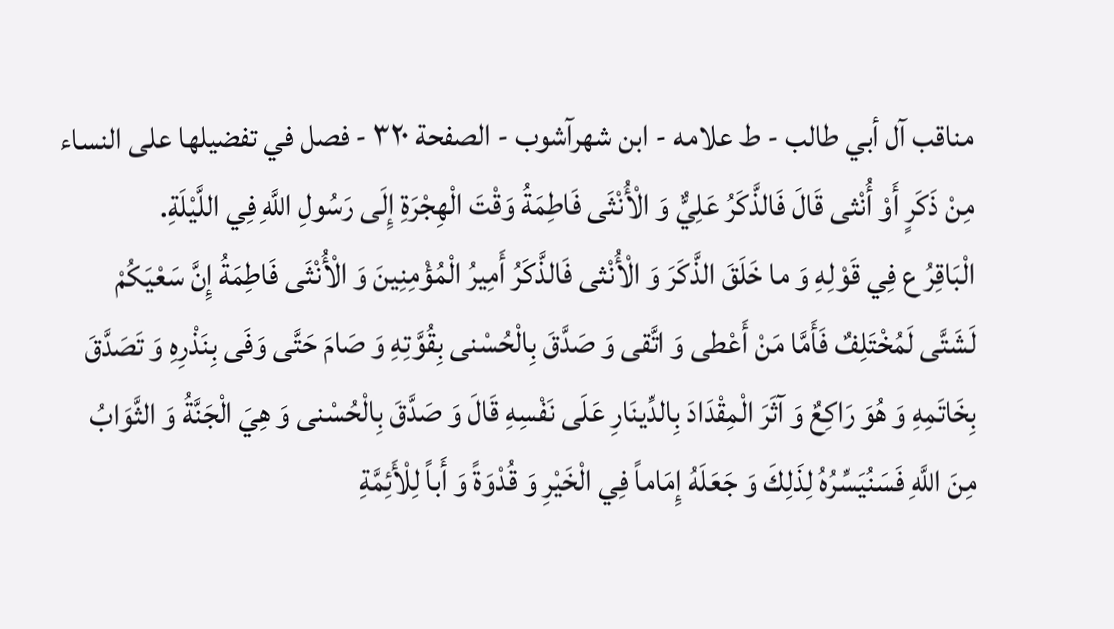مناقب آل أبي طالب - ط علامه - ابن شهرآشوب - الصفحة ٣٢٠ - فصل في تفضيلها على النساء
مِنْ ذَكَرٍ أَوْ أُنْثى قَالَ فَالذَّكَرُ عَلِيٌّ وَ الْأُنْثَى فَاطِمَةُ وَقْتَ الْهِجْرَةِ إِلَى رَسُولِ اللَّهِ فِي اللَّيْلَةِ.
الْبَاقِرُ ع فِي قَوْلِهِ وَ ما خَلَقَ الذَّكَرَ وَ الْأُنْثى فَالذَّكَرُ أَمِيرُ الْمُؤْمِنِينَ وَ الْأُنْثَى فَاطِمَةُ إِنَّ سَعْيَكُمْ لَشَتَّى لَمُخْتَلِفٌ فَأَمَّا مَنْ أَعْطى وَ اتَّقى وَ صَدَّقَ بِالْحُسْنى بِقُوَّتِهِ وَ صَامَ حَتَّى وَفَى بِنَذْرِهِ وَ تَصَدَّقَ بِخَاتَمِهِ وَ هُوَ رَاكِعٌ وَ آثَرَ الْمِقْدَادَ بِالدِّينَارِ عَلَى نَفْسِهِ قَالَ وَ صَدَّقَ بِالْحُسْنى وَ هِيَ الْجَنَّةُ وَ الثَّوَابُ مِنَ اللَّهِ فَسَنُيَسِّرُهُ لِذَلِكَ وَ جَعَلَهُ إِمَاماً فِي الْخَيْرِ وَ قُدْوَةً وَ أَباً لِلْأَئِمَّةِ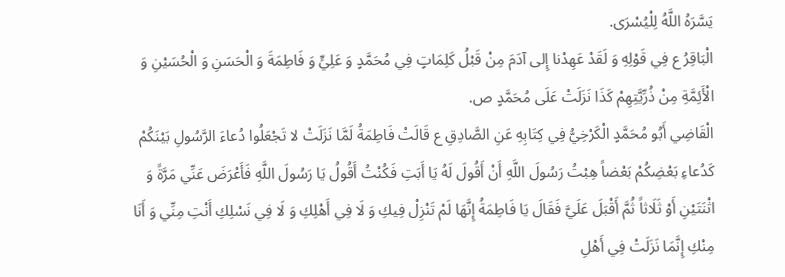يَسَّرَهُ اللَّهُ لِلْيُسْرَى.
الْبَاقِرُ ع فِي قَوْلِهِ وَ لَقَدْ عَهِدْنا إِلى آدَمَ مِنْ قَبْلُ كَلِمَاتٍ فِي مُحَمَّدٍ وَ عَلِيٍّ وَ فَاطِمَةَ وَ الْحَسَنِ وَ الْحُسَيْنِ وَ الْأَئِمَّةِ مِنْ ذُرِّيَّتِهِمْ كَذَا نَزَلَتْ عَلَى مُحَمَّدٍ ص.
الْقَاضِي أَبُو مُحَمَّدٍ الْكَرْخِيُّ فِي كِتَابِهِ عَنِ الصَّادِقِ ع قَالَتْ فَاطِمَةُ لَمَّا نَزَلَتْ لا تَجْعَلُوا دُعاءَ الرَّسُولِ بَيْنَكُمْ كَدُعاءِ بَعْضِكُمْ بَعْضاً هِبْتُ رَسُولَ اللَّهِ أَنْ أَقُولَ لَهُ يَا أَبَتِ فَكُنْتُ أَقُولُ يَا رَسُولَ اللَّهِ فَأَعْرَضَ عَنِّي مَرَّةً وَ اثْنَتَيْنِ أَوْ ثَلَاثاً ثُمَّ أَقْبَلَ عَلَيَّ فَقَالَ يَا فَاطِمَةُ إِنَّهَا لَمْ تَنْزِلْ فِيكِ وَ لَا فِي أَهْلِكِ وَ لَا فِي نَسْلِكِ أَنْتِ مِنِّي وَ أَنَا مِنْكِ إِنَّمَا نَزَلَتْ فِي أَهْلِ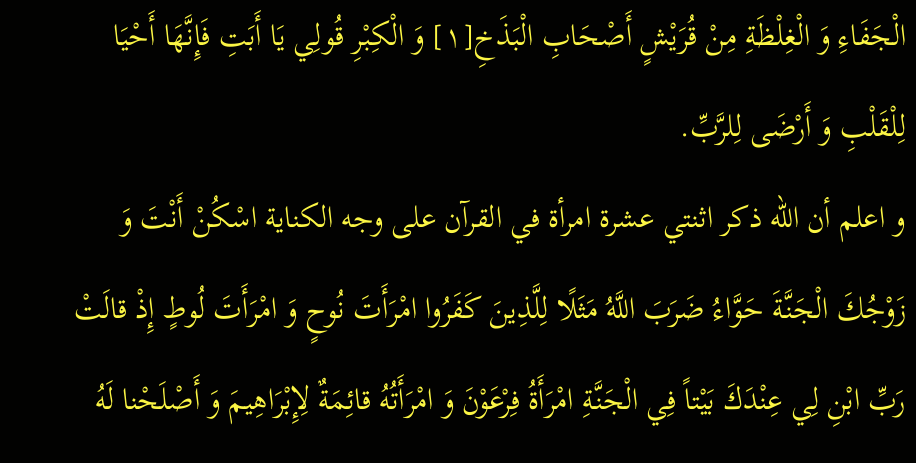الْجَفَاءِ وَ الْغِلْظَةِ مِنْ قُرَيْشٍ أَصْحَابِ الْبَذَخِ[١] وَ الْكِبْرِ قُولِي يَا أَبَتِ فَإِنَّهَا أَحْيَا لِلْقَلْبِ وَ أَرْضَى لِلرَّبِّ.
و اعلم أن الله ذكر اثنتي عشرة امرأة في القرآن على وجه الكناية اسْكُنْ أَنْتَ وَ زَوْجُكَ الْجَنَّةَ حَوَّاءُ ضَرَبَ اللَّهُ مَثَلًا لِلَّذِينَ كَفَرُوا امْرَأَتَ نُوحٍ وَ امْرَأَتَ لُوطٍ إِذْ قالَتْ رَبِّ ابْنِ لِي عِنْدَكَ بَيْتاً فِي الْجَنَّةِ امْرَأَةُ فِرْعَوْنَ وَ امْرَأَتُهُ قائِمَةٌ لِإِبْرَاهِيمَ وَ أَصْلَحْنا لَهُ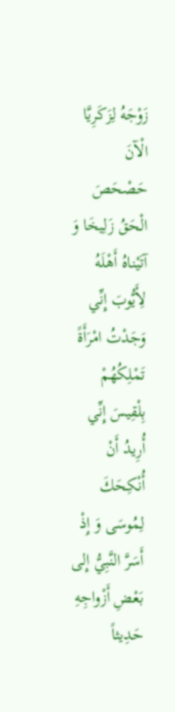زَوْجَهُ لِزَكَرِيَّا الْآنَ حَصْحَصَ الْحَقُ زَلِيخَا وَ آتَيْناهُ أَهْلَهُ لِأَيُّوبَ إِنِّي وَجَدْتُ امْرَأَةً تَمْلِكُهُمْ بِلْقِيسَ إِنِّي أُرِيدُ أَنْ أُنْكِحَكَ لِمُوسَى وَ إِذْ أَسَرَّ النَّبِيُّ إِلى بَعْضِ أَزْواجِهِ حَدِيثاً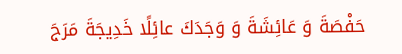حَفْصَةَ وَ عَائِشَةَ وَ وَجَدَكَ عائِلًا خَدِيجَةَ مَرَجَ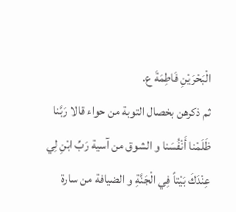الْبَحْرَيْنِ فَاطِمَةَ ع.
ثم ذكرهن بخصال التوبة من حواء قالا رَبَّنا ظَلَمْنا أَنْفُسَنا و الشوق من آسية رَبِّ ابْنِ لِي عِنْدَكَ بَيْتاً فِي الْجَنَّةِ و الضيافة من سارة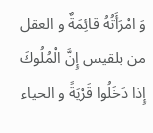وَ امْرَأَتُهُ قائِمَةٌ و العقل من بلقيس إِنَّ الْمُلُوكَ إِذا دَخَلُوا قَرْيَةً و الحياء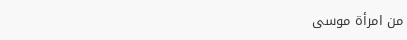من امرأة موسى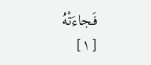فَجاءَتْهُ
[١]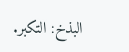البذخ: التكبر.